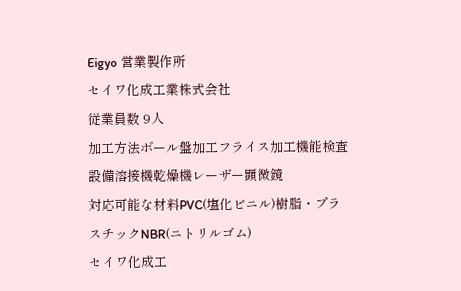Eigyo 営業製作所
セイワ化成工業株式会社
従業員数 9人
加工方法ボール盤加工フライス加工機能検査
設備溶接機乾燥機レーザー顕微鏡
対応可能な材料PVC(塩化ビニル)樹脂・プラスチックNBR(ニトリルゴム)
セイワ化成工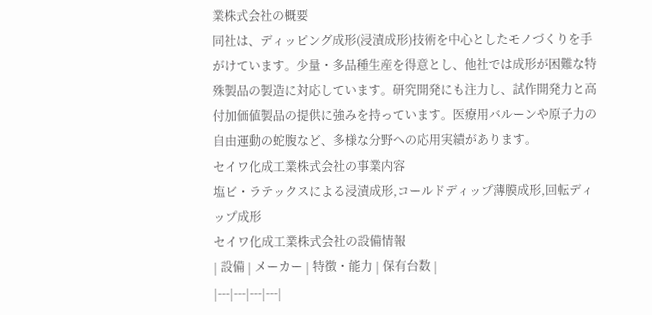業株式会社の概要
同社は、ディッピング成形(浸漬成形)技術を中心としたモノづくりを手がけています。少量・多品種生産を得意とし、他社では成形が困難な特殊製品の製造に対応しています。研究開発にも注力し、試作開発力と高付加価値製品の提供に強みを持っています。医療用バルーンや原子力の自由運動の蛇腹など、多様な分野への応用実績があります。
セイワ化成工業株式会社の事業内容
塩ビ・ラテックスによる浸漬成形,コールドディップ薄膜成形,回転ディップ成形
セイワ化成工業株式会社の設備情報
| 設備 | メーカー | 特徴・能力 | 保有台数 |
|---|---|---|---|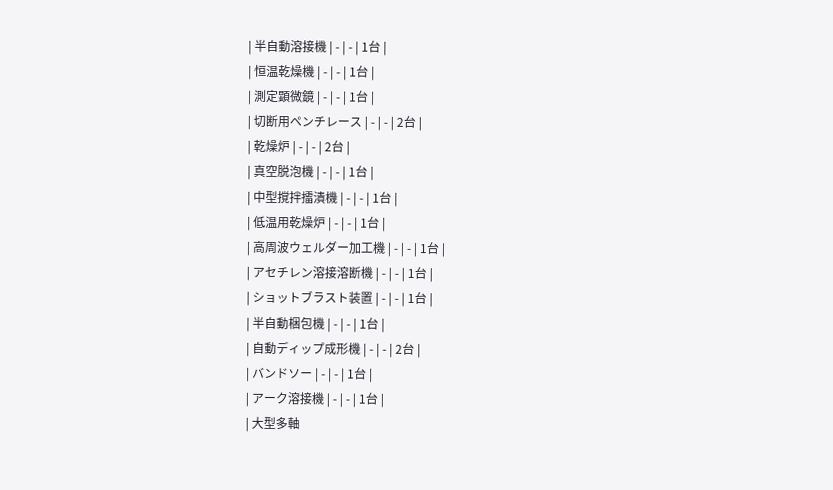| 半自動溶接機 | - | - | 1台 |
| 恒温乾燥機 | - | - | 1台 |
| 測定顕微鏡 | - | - | 1台 |
| 切断用ペンチレース | - | - | 2台 |
| 乾燥炉 | - | - | 2台 |
| 真空脱泡機 | - | - | 1台 |
| 中型撹拌擂潰機 | - | - | 1台 |
| 低温用乾燥炉 | - | - | 1台 |
| 高周波ウェルダー加工機 | - | - | 1台 |
| アセチレン溶接溶断機 | - | - | 1台 |
| ショットブラスト装置 | - | - | 1台 |
| 半自動梱包機 | - | - | 1台 |
| 自動ディップ成形機 | - | - | 2台 |
| バンドソー | - | - | 1台 |
| アーク溶接機 | - | - | 1台 |
| 大型多軸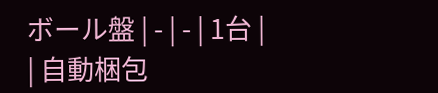ボール盤 | - | - | 1台 |
| 自動梱包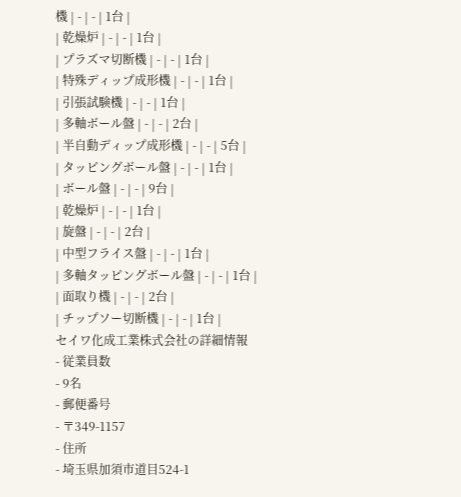機 | - | - | 1台 |
| 乾燥炉 | - | - | 1台 |
| プラズマ切断機 | - | - | 1台 |
| 特殊ディップ成形機 | - | - | 1台 |
| 引張試験機 | - | - | 1台 |
| 多軸ボール盤 | - | - | 2台 |
| 半自動ディップ成形機 | - | - | 5台 |
| タッピングボール盤 | - | - | 1台 |
| ボール盤 | - | - | 9台 |
| 乾燥炉 | - | - | 1台 |
| 旋盤 | - | - | 2台 |
| 中型フライス盤 | - | - | 1台 |
| 多軸タッピングボール盤 | - | - | 1台 |
| 面取り機 | - | - | 2台 |
| チップソー切断機 | - | - | 1台 |
セイワ化成工業株式会社の詳細情報
- 従業員数
- 9名
- 郵便番号
- 〒349-1157
- 住所
- 埼玉県加須市道目524-1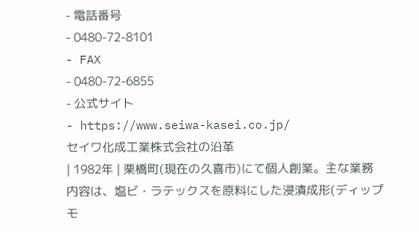- 電話番号
- 0480-72-8101
- FAX
- 0480-72-6855
- 公式サイト
- https://www.seiwa-kasei.co.jp/
セイワ化成工業株式会社の沿革
| 1982年 | 栗橋町(現在の久喜市)にて個人創業。主な業務内容は、塩ビ・ラテックスを原料にした浸漬成形(ディップモ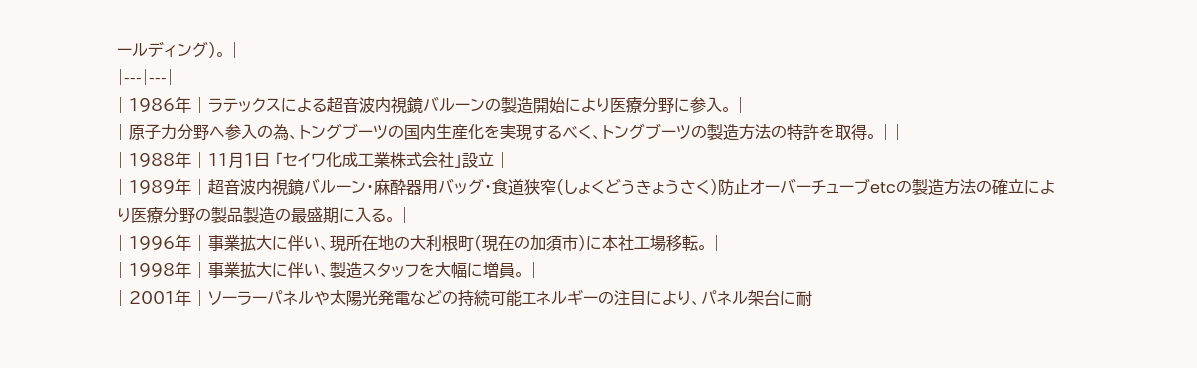ールディング)。 |
|---|---|
| 1986年 | ラテックスによる超音波内視鏡バルーンの製造開始により医療分野に参入。 |
| 原子力分野へ参入の為、トングブーツの国内生産化を実現するべく、トングブーツの製造方法の特許を取得。 | |
| 1988年 | 11月1日 「セイワ化成工業株式会社」設立 |
| 1989年 | 超音波内視鏡バルーン・麻酔器用バッグ・食道狭窄(しょくどうきょうさく)防止オーバーチューブetcの製造方法の確立により医療分野の製品製造の最盛期に入る。 |
| 1996年 | 事業拡大に伴い、現所在地の大利根町(現在の加須市)に本社工場移転。 |
| 1998年 | 事業拡大に伴い、製造スタッフを大幅に増員。 |
| 2001年 | ソーラーパネルや太陽光発電などの持続可能エネルギーの注目により、パネル架台に耐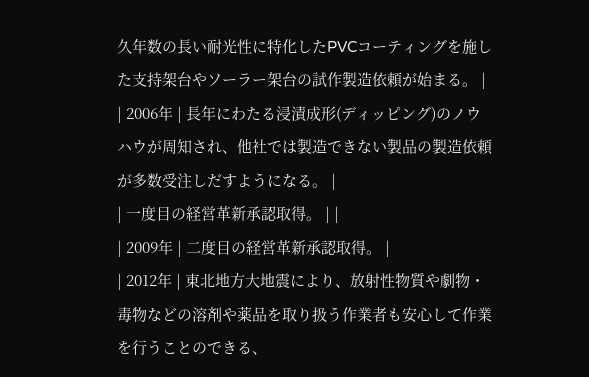久年数の長い耐光性に特化したPVCコーティングを施した支持架台やソーラー架台の試作製造依頼が始まる。 |
| 2006年 | 長年にわたる浸漬成形(ディッピング)のノウハウが周知され、他社では製造できない製品の製造依頼が多数受注しだすようになる。 |
| 一度目の経営革新承認取得。 | |
| 2009年 | 二度目の経営革新承認取得。 |
| 2012年 | 東北地方大地震により、放射性物質や劇物・毒物などの溶剤や薬品を取り扱う作業者も安心して作業を行うことのできる、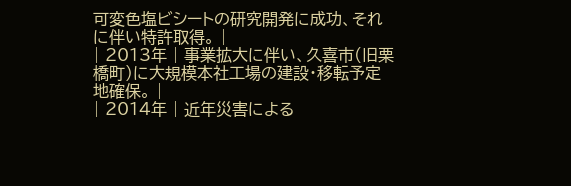可変色塩ビシートの研究開発に成功、それに伴い特許取得。 |
| 2013年 | 事業拡大に伴い、久喜市(旧栗橋町)に大規模本社工場の建設・移転予定地確保。 |
| 2014年 | 近年災害による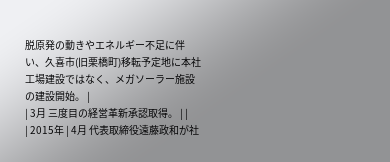脱原発の動きやエネルギー不足に伴い、久喜市(旧栗橋町)移転予定地に本社工場建設ではなく、メガソーラー施設の建設開始。 |
| 3月 三度目の経営革新承認取得。 | |
| 2015年 | 4月 代表取締役遠藤政和が社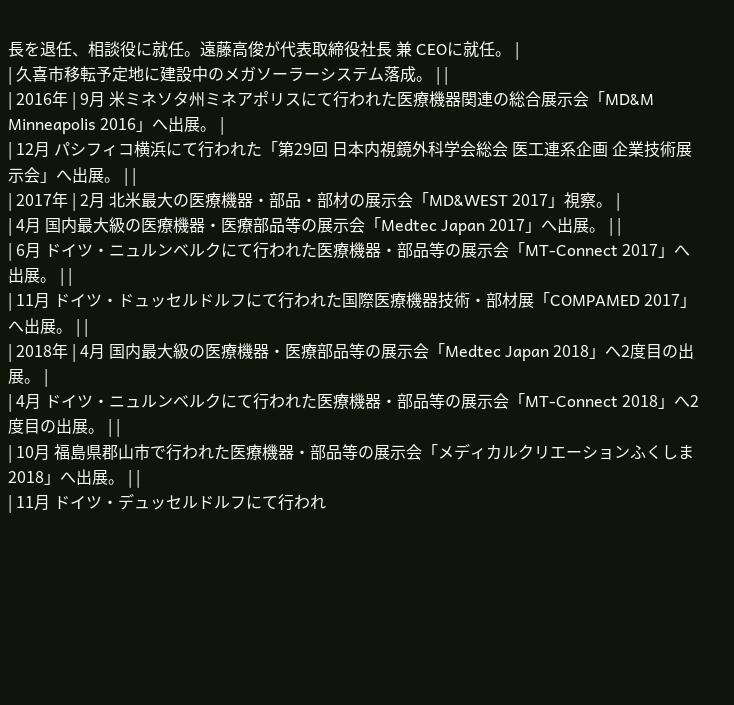長を退任、相談役に就任。遠藤高俊が代表取締役社長 兼 CEOに就任。 |
| 久喜市移転予定地に建設中のメガソーラーシステム落成。 | |
| 2016年 | 9月 米ミネソタ州ミネアポリスにて行われた医療機器関連の総合展示会「MD&M Minneapolis 2016」へ出展。 |
| 12月 パシフィコ横浜にて行われた「第29回 日本内視鏡外科学会総会 医工連系企画 企業技術展示会」へ出展。 | |
| 2017年 | 2月 北米最大の医療機器・部品・部材の展示会「MD&WEST 2017」視察。 |
| 4月 国内最大級の医療機器・医療部品等の展示会「Medtec Japan 2017」へ出展。 | |
| 6月 ドイツ・ニュルンベルクにて行われた医療機器・部品等の展示会「MT-Connect 2017」へ出展。 | |
| 11月 ドイツ・ドュッセルドルフにて行われた国際医療機器技術・部材展「COMPAMED 2017」へ出展。 | |
| 2018年 | 4月 国内最大級の医療機器・医療部品等の展示会「Medtec Japan 2018」へ2度目の出展。 |
| 4月 ドイツ・ニュルンベルクにて行われた医療機器・部品等の展示会「MT-Connect 2018」へ2度目の出展。 | |
| 10月 福島県郡山市で行われた医療機器・部品等の展示会「メディカルクリエーションふくしま2018」へ出展。 | |
| 11月 ドイツ・デュッセルドルフにて行われ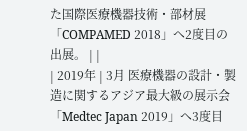た国際医療機器技術・部材展「COMPAMED 2018」へ2度目の出展。 | |
| 2019年 | 3月 医療機器の設計・製造に関するアジア最大級の展示会「Medtec Japan 2019」へ3度目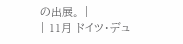の出展。 |
| 11月 ドイツ・デュ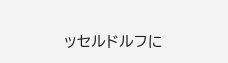ッセルドルフに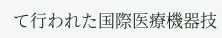て行われた国際医療機器技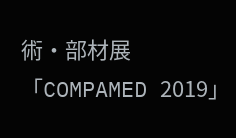術・部材展「COMPAMED 2019」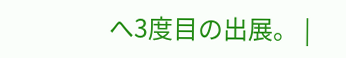へ3度目の出展。 |